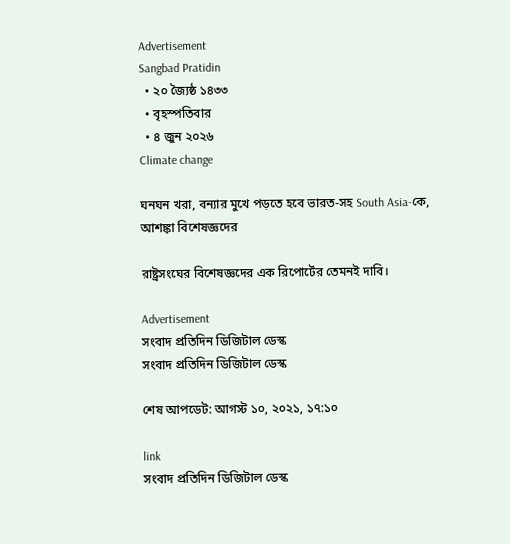Advertisement
Sangbad Pratidin
  • ২০ জ্যৈষ্ঠ ১৪৩৩
  • বৃহস্পতিবার
  • ৪ জুন ২০২৬
Climate change

ঘনঘন খরা, বন্যার মুখে পড়তে হবে ভারত-সহ South Asia-কে, আশঙ্কা বিশেষজ্ঞদের

রাষ্ট্রসংঘের বিশেষজ্ঞদের এক রিপোর্টের তেমনই দাবি।

Advertisement
সংবাদ প্রতিদিন ডিজিটাল ডেস্ক
সংবাদ প্রতিদিন ডিজিটাল ডেস্ক

শেষ আপডেট: আগস্ট ১০, ২০২১, ১৭:১০

link
সংবাদ প্রতিদিন ডিজিটাল ডেস্ক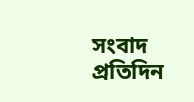সংবাদ প্রতিদিন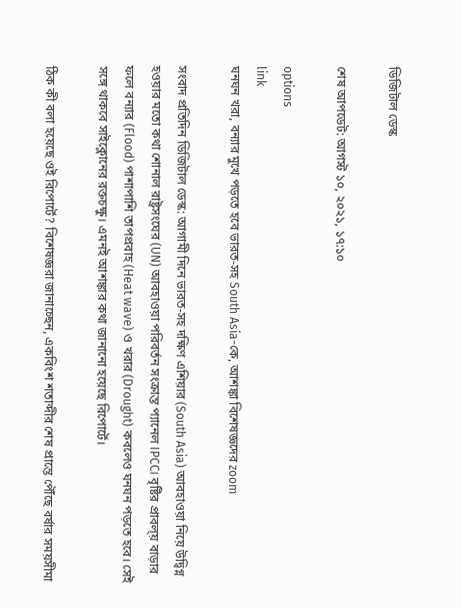ডিজিটাল ডেস্ক

শেষ আপডেট: আগস্ট ১০, ২০২১, ১৭:১০

options
link
ঘনঘন খরা, বন্যার মুখে পড়তে হবে ভারত-সহ South Asia-কে, আশঙ্কা বিশেষজ্ঞদের zoom

সংবাদ প্রতিদিন ডিজিটাল ডেস্ক: আগামী দিনে ভারত-সহ দক্ষিণ এশিয়ার (South Asia) আবহাওয়া নিয়ে উদ্বিগ্ন হওয়ার মতো কথা শোনাল রাষ্ট্রসংঘের (UN) আবহাওয়া পরিবর্তন সংক্রান্ত প্যানেল IPCC। বৃষ্টির প্রাবল্য় বাড়ার ফলে বন্যার (Flood) পাশাপাশি তাপপ্রবাহ (Heat wave) ও খরার (Drought) কবলেও ঘনঘন পড়তে হবে। সেই সঙ্গে থাকবে সাইক্লোনের রক্তচক্ষু। এমনই আশঙ্কার কথা জানানো হয়েছে রিপোর্টে।

ঠিক কী বলা হয়েছে ওই রিপোর্টে? বিশেষজ্ঞরা জানাচ্ছেন, একবিংশ শতাব্দীর শেষ প্রান্তে পৌঁছে বর্ষার সময়সীমা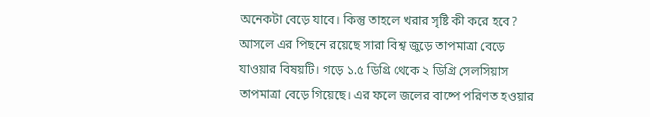অনেকটা বেড়ে যাবে। কিন্তু তাহলে খরার সৃষ্টি কী করে হবে? আসলে এর পিছনে রয়েছে সারা বিশ্ব জুড়ে তাপমাত্রা বেড়ে যাওয়ার বিষয়টি। গড়ে ১.৫ ডিগ্রি থেকে ২ ডিগ্রি সেলসিয়াস তাপমাত্রা বেড়ে গিয়েছে। এর ফলে জলের বাষ্পে পরিণত হওয়ার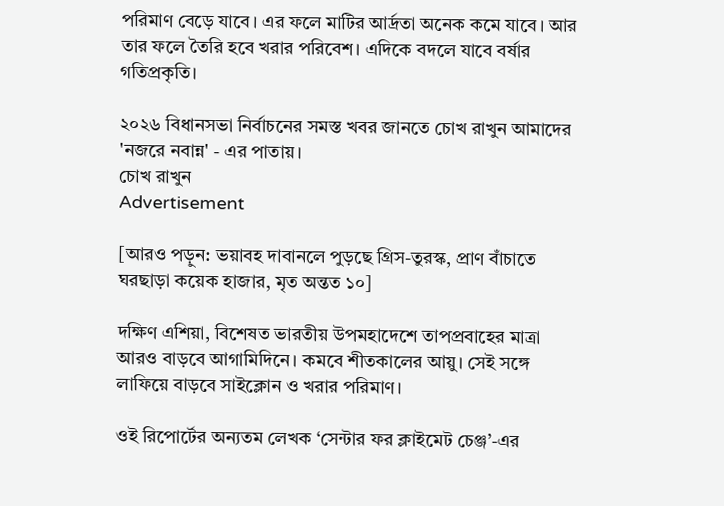পরিমাণ বেড়ে যাবে। এর ফলে মাটির আর্দ্রতা অনেক কমে যাবে। আর তার ফলে তৈরি হবে খরার পরিবেশ। এদিকে বদলে যাবে বর্ষার গতিপ্রকৃতি।

২০২৬ বিধানসভা নির্বাচনের সমস্ত খবর জানতে চোখ রাখুন আমাদের 'নজরে নবান্ন' - এর পাতায়।
চোখ রাখুন
Advertisement

[আরও পড়ুন: ভয়াবহ দাবানলে পুড়ছে গ্রিস-তুরস্ক, প্রাণ বাঁচাতে ঘরছাড়া কয়েক হাজার, মৃত অন্তত ১০]

দক্ষিণ এশিয়া, বিশেষত ভারতীয় উপমহাদেশে তাপপ্রবাহের মাত্রা আরও বাড়বে আগামিদিনে। কমবে শীতকালের আয়ু। সেই সঙ্গে লাফিয়ে বাড়বে সাইক্লোন ও খরার পরিমাণ।

ওই রিপোর্টের অন্যতম লেখক ‘সেন্টার ফর ক্লাইমেট চেঞ্জ’-এর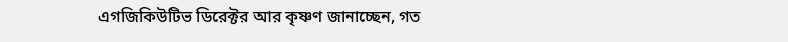এগজিকিউটিভ ডিরেক্টর আর কৃষ্ণণ জানাচ্ছেন, গত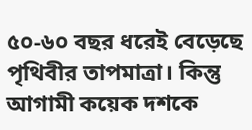৫০-৬০ বছর ধরেই বেড়েছে পৃথিবীর তাপমাত্রা। কিন্তু আগামী কয়েক দশকে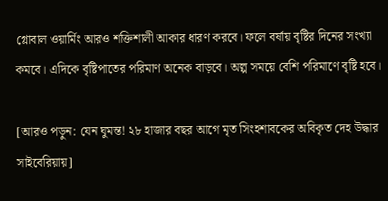গ্লোবাল ওয়ার্মিং আরও শক্তিশালী আকার ধারণ করবে। ফলে বর্ষায় বৃষ্টির দিনের সংখ্যা কমবে। এদিকে বৃষ্টিপাতের পরিমাণ অনেক বাড়বে। অল্প সময়ে বেশি পরিমাণে বৃষ্টি হবে।

[আরও পড়ুন: যেন ঘুমন্ত! ২৮ হাজার বছর আগে মৃত সিংহশাবকের অবিকৃত দেহ উদ্ধার সাইবেরিয়ায়]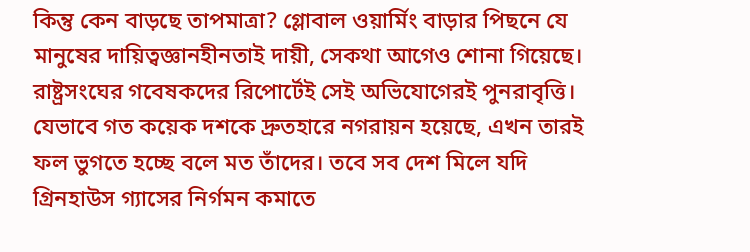কিন্তু কেন বাড়ছে তাপমাত্রা? গ্লোবাল ওয়ার্মিং বাড়ার পিছনে যে মানুষের দায়িত্বজ্ঞানহীনতাই দায়ী, সেকথা আগেও শোনা গিয়েছে। রাষ্ট্রসংঘের গবেষকদের রিপোর্টেই সেই অভিযোগেরই পুনরাবৃত্তি। যেভাবে গত কয়েক দশকে দ্রুতহারে নগরায়ন হয়েছে, এখন তারই ফল ভুগতে হচ্ছে বলে মত তাঁদের। তবে সব দেশ মিলে যদি গ্রিনহাউস গ্যাসের নির্গমন কমাতে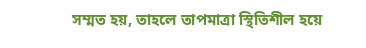সম্মত হয়, তাহলে তাপমাত্রা স্থিতিশীল হয়ে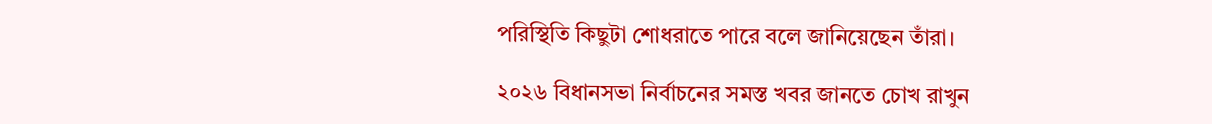পরিস্থিতি কিছুটা শোধরাতে পারে বলে জানিয়েছেন তাঁরা।

২০২৬ বিধানসভা নির্বাচনের সমস্ত খবর জানতে চোখ রাখুন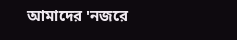আমাদের 'নজরে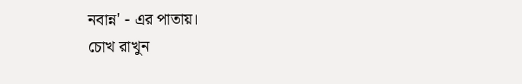নবান্ন' - এর পাতায়।
চোখ রাখুন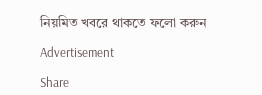নিয়মিত খবরে থাকতে ফলো করুন

Advertisement

Share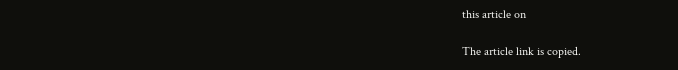this article on

The article link is copied.